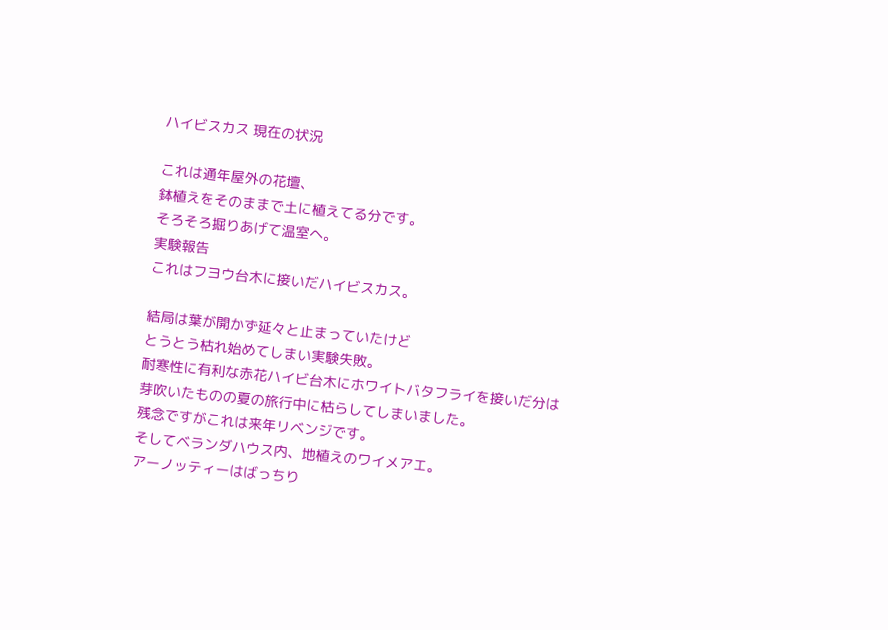ハイビスカス 現在の状況

これは通年屋外の花壇、
鉢植えをそのままで土に植えてる分です。
そろそろ掘りあげて温室へ。
実験報告
これはフヨウ台木に接いだハイビスカス。

結局は葉が開かず延々と止まっていたけど
とうとう枯れ始めてしまい実験失敗。
耐寒性に有利な赤花ハイビ台木にホワイトバタフライを接いだ分は
芽吹いたものの夏の旅行中に枯らしてしまいました。
残念ですがこれは来年リベンジです。
そしてベランダハウス内、地植えのワイメアエ。
アーノッティーはばっちり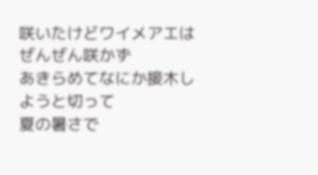咲いたけどワイメアエはぜんぜん咲かず
あきらめてなにか接木しようと切って
夏の暑さで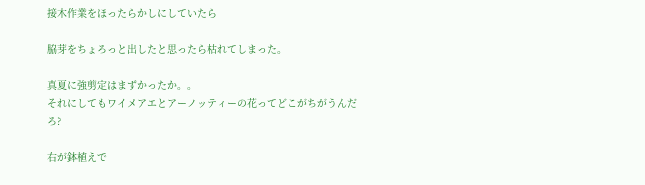接木作業をほったらかしにしていたら

脇芽をちょろっと出したと思ったら枯れてしまった。

真夏に強剪定はまずかったか。。
それにしてもワイメアエとアーノッティーの花ってどこがちがうんだろ?

右が鉢植えで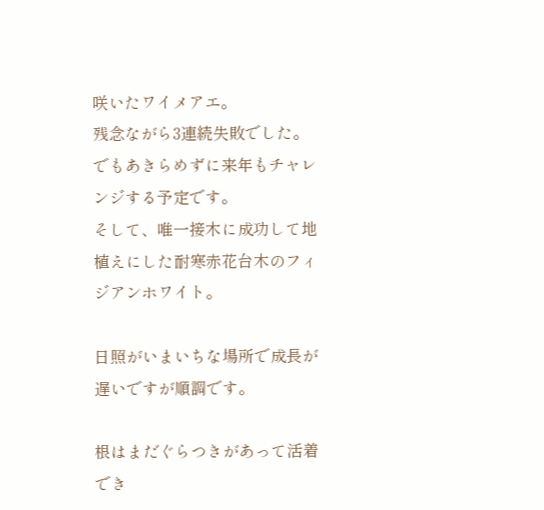咲いたワイメアエ。
残念ながら3連続失敗でした。
でもあきらめずに来年もチャレンジする予定です。
そして、唯一接木に成功して地植えにした耐寒赤花台木のフィジアンホワイト。

日照がいまいちな場所で成長が遅いですが順調です。

根はまだぐらつきがあって活着でき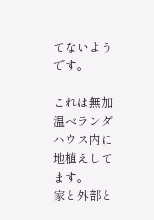てないようです。

これは無加温ベランダハウス内に地植えしてます。
家と外部と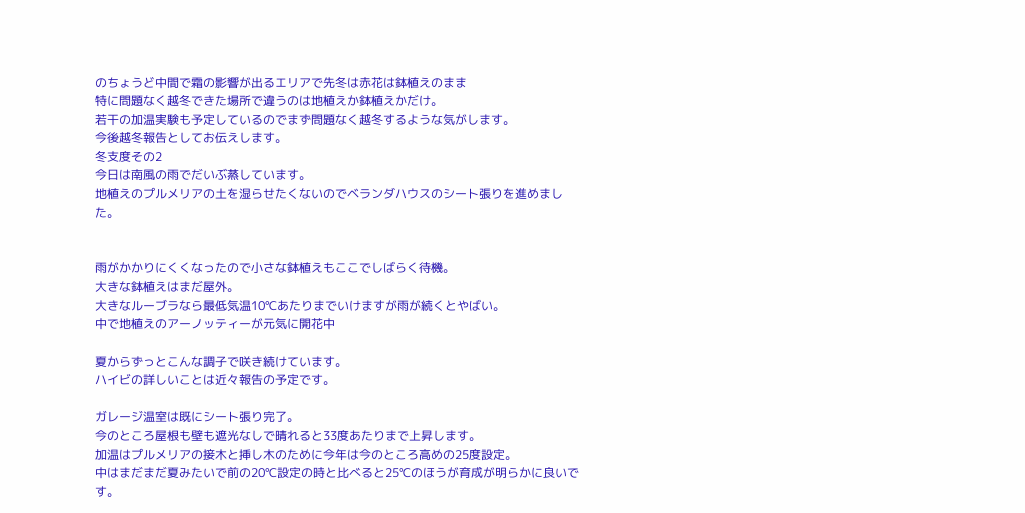のちょうど中間で霜の影響が出るエリアで先冬は赤花は鉢植えのまま
特に問題なく越冬できた場所で違うのは地植えか鉢植えかだけ。
若干の加温実験も予定しているのでまず問題なく越冬するような気がします。
今後越冬報告としてお伝えします。
冬支度その2
今日は南風の雨でだいぶ蒸しています。
地植えのプルメリアの土を湿らせたくないのでベランダハウスのシート張りを進めました。


雨がかかりにくくなったので小さな鉢植えもここでしばらく待機。
大きな鉢植えはまだ屋外。
大きなルーブラなら最低気温10℃あたりまでいけますが雨が続くとやばい。
中で地植えのアーノッティーが元気に開花中

夏からずっとこんな調子で咲き続けています。
ハイビの詳しいことは近々報告の予定です。

ガレージ温室は既にシート張り完了。
今のところ屋根も壁も遮光なしで晴れると33度あたりまで上昇します。
加温はプルメリアの接木と挿し木のために今年は今のところ高めの25度設定。
中はまだまだ夏みたいで前の20℃設定の時と比べると25℃のほうが育成が明らかに良いです。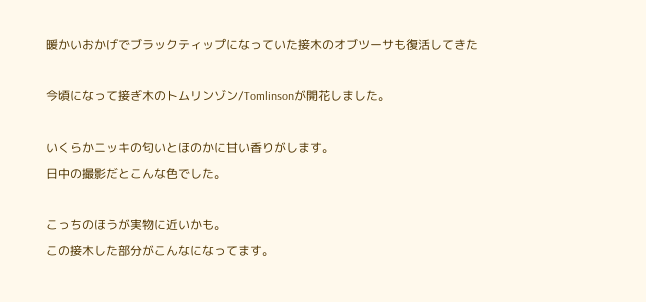暖かいおかげでブラックティップになっていた接木のオブツーサも復活してきた

今頃になって接ぎ木のトムリンゾン/Tomlinsonが開花しました。

いくらかニッキの匂いとほのかに甘い香りがします。
日中の撮影だとこんな色でした。

こっちのほうが実物に近いかも。
この接木した部分がこんなになってます。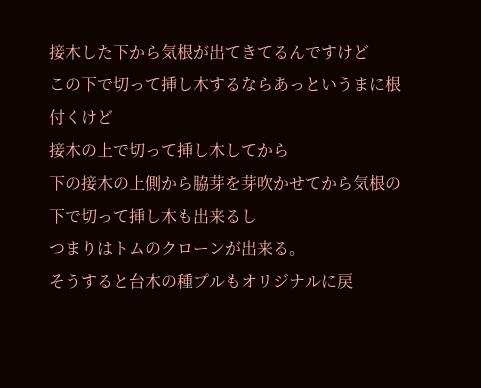接木した下から気根が出てきてるんですけど
この下で切って挿し木するならあっというまに根付くけど
接木の上で切って挿し木してから
下の接木の上側から脇芽を芽吹かせてから気根の下で切って挿し木も出来るし
つまりはトムのクローンが出来る。
そうすると台木の種プルもオリジナルに戻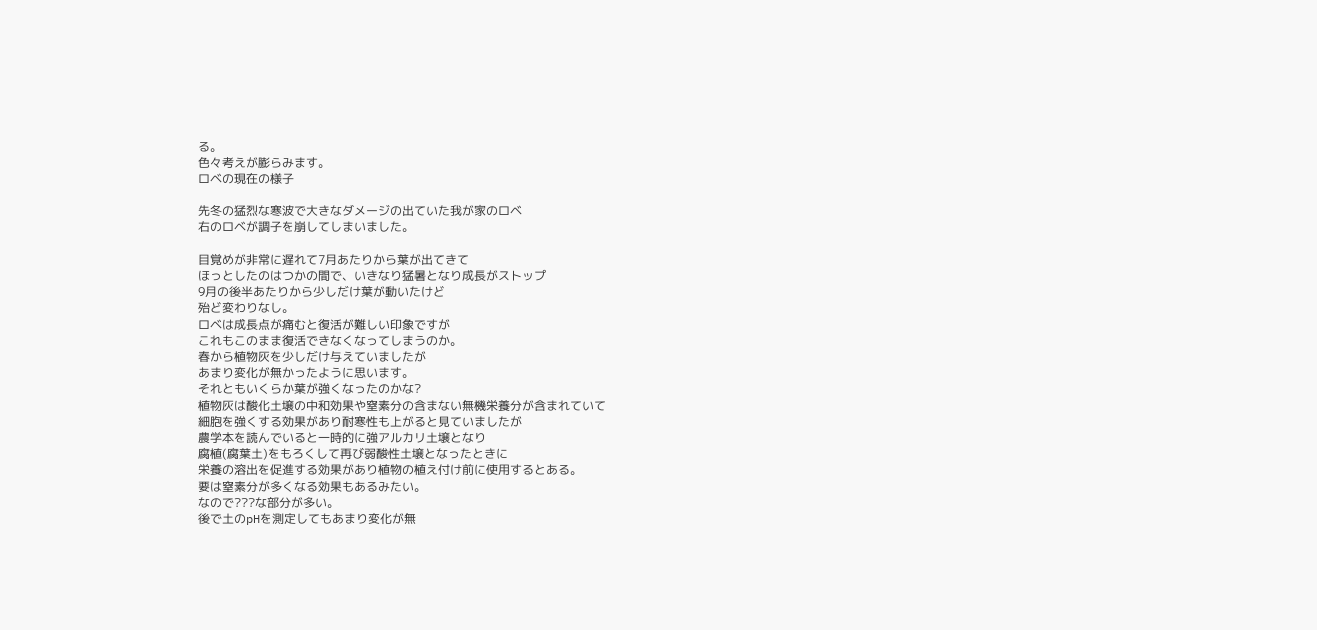る。
色々考えが膨らみます。
ロベの現在の様子

先冬の猛烈な寒波で大きなダメージの出ていた我が家のロベ
右のロベが調子を崩してしまいました。

目覚めが非常に遅れて7月あたりから葉が出てきて
ほっとしたのはつかの間で、いきなり猛暑となり成長がストップ
9月の後半あたりから少しだけ葉が動いたけど
殆ど変わりなし。
ロベは成長点が痛むと復活が難しい印象ですが
これもこのまま復活できなくなってしまうのか。
春から植物灰を少しだけ与えていましたが
あまり変化が無かったように思います。
それともいくらか葉が強くなったのかな?
植物灰は酸化土壌の中和効果や窒素分の含まない無機栄養分が含まれていて
細胞を強くする効果があり耐寒性も上がると見ていましたが
農学本を読んでいると一時的に強アルカリ土壌となり
腐植(腐葉土)をもろくして再び弱酸性土壌となったときに
栄養の溶出を促進する効果があり植物の植え付け前に使用するとある。
要は窒素分が多くなる効果もあるみたい。
なので???な部分が多い。
後で土のpHを測定してもあまり変化が無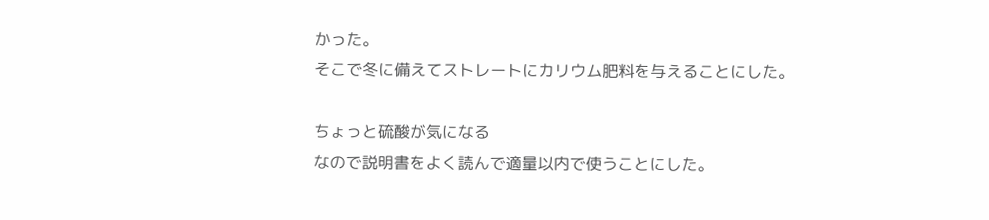かった。
そこで冬に備えてストレートにカリウム肥料を与えることにした。

ちょっと硫酸が気になる
なので説明書をよく読んで適量以内で使うことにした。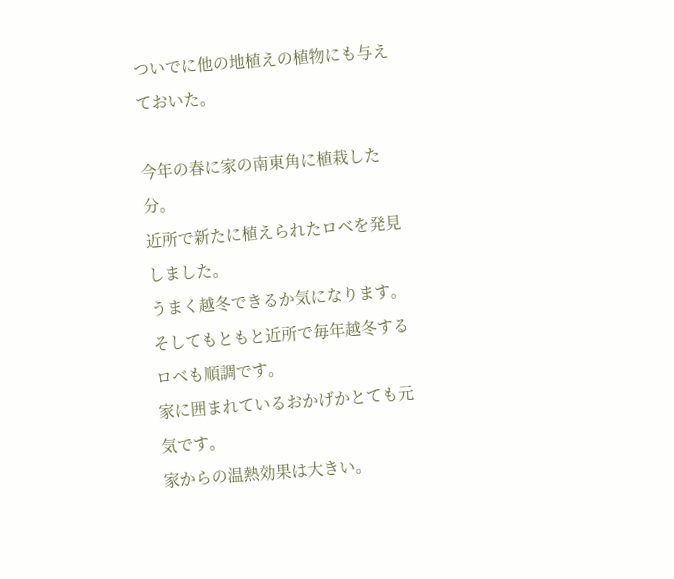ついでに他の地植えの植物にも与えておいた。

今年の春に家の南東角に植栽した分。
近所で新たに植えられたロベを発見しました。
うまく越冬できるか気になります。
そしてもともと近所で毎年越冬するロベも順調です。
家に囲まれているおかげかとても元気です。
家からの温熱効果は大きい。